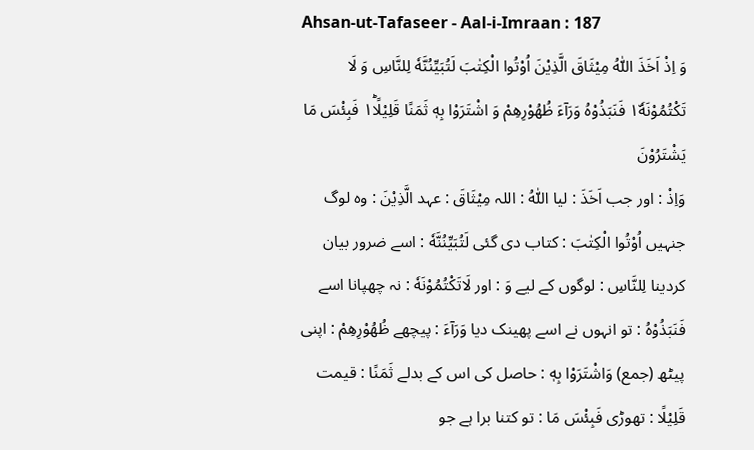Ahsan-ut-Tafaseer - Aal-i-Imraan : 187
وَ اِذْ اَخَذَ اللّٰهُ مِیْثَاقَ الَّذِیْنَ اُوْتُوا الْكِتٰبَ لَتُبَیِّنُنَّهٗ لِلنَّاسِ وَ لَا تَكْتُمُوْنَهٗ١٘ فَنَبَذُوْهُ وَرَآءَ ظُهُوْرِهِمْ وَ اشْتَرَوْا بِهٖ ثَمَنًا قَلِیْلًا١ؕ فَبِئْسَ مَا یَشْتَرُوْنَ
وَاِذْ : اور جب اَخَذَ : لیا اللّٰهُ : اللہ مِيْثَاقَ : عہد الَّذِيْنَ : وہ لوگ جنہیں اُوْتُوا الْكِتٰبَ : کتاب دی گئی لَتُبَيِّنُنَّهٗ : اسے ضرور بیان کردینا لِلنَّاسِ : لوگوں کے لیے وَ : اور لَاتَكْتُمُوْنَهٗ : نہ چھپانا اسے فَنَبَذُوْهُ : تو انہوں نے اسے پھینک دیا وَرَآءَ : پیچھے ظُهُوْرِھِمْ : اپنی پیٹھ (جمع) وَاشْتَرَوْا بِهٖ : حاصل کی اس کے بدلے ثَمَنًا : قیمت قَلِيْلًا : تھوڑی فَبِئْسَ مَا : تو کتنا برا ہے جو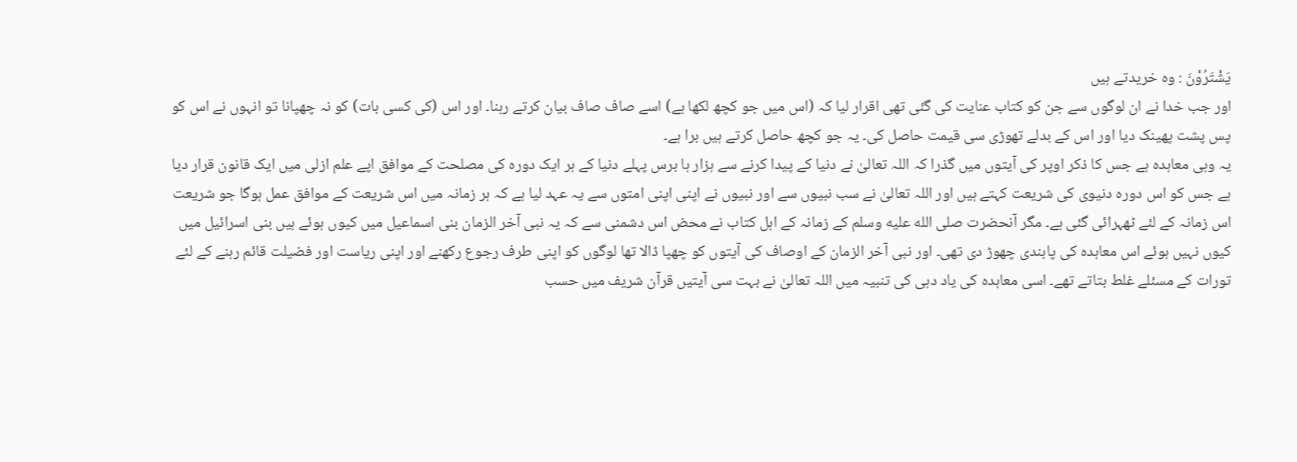يَشْتَرُوْنَ : وہ خریدتے ہیں
اور جب خدا نے ان لوگوں سے جن کو کتاب عنایت کی گئی تھی اقرار لیا کہ (اس میں جو کچھ لکھا ہے) اسے صاف صاف بیان کرتے رہنا۔ اور اس (کی کسی بات) کو نہ چھپانا تو انہوں نے اس کو پس پشت پھینک دیا اور اس کے بدلے تھوڑی سی قیمت حاصل کی۔ یہ جو کچھ حاصل کرتے ہیں برا ہے۔
یہ وہی معاہدہ ہے جس کا ذکر اوپر کی آیتوں میں گذرا کہ اللہ تعالیٰ نے دنیا کے پیدا کرنے سے ہزار ہا برس پہلے دنیا کے ہر ایک دورہ کی مصلحت کے موافق اپے علم ازلی میں ایک قانون قرار دیا ہے جس کو اس دورہ دنیوی کی شریعت کہتے ہیں اور اللہ تعالیٰ نے سب نبیوں سے اور نبیوں نے اپنی اپنی امتوں سے یہ عہد لیا ہے کہ ہر زمانہ میں اس شریعت کے موافق عمل ہوگا جو شریعت اس زمانہ کے لئے ٹھہرائی گئی ہے۔ مگر آنحضرت صلى الله عليه وسلم کے زمانہ کے اہل کتاب نے محض اس دشمنی سے کہ یہ نبی آخر الزمان بنی اسماعیل میں کیوں ہوئے ہیں بنی اسرائیل میں کیوں نہیں ہوئے اس معاہدہ کی پابندی چھوڑ دی تھی۔ اور نبی آخر الزمان کے اوصاف کی آیتوں کو چھپا ڈالا تھا لوگوں کو اپنی طرف رجوع رکھنے اور اپنی ریاست اور فضیلت قائم رہنے کے لئے تورات کے مسئلے غلط بتاتے تھے۔ اسی معاہدہ کی یاد دہی کی تنبیہ میں اللہ تعالیٰ نے بہت سی آیتیں قرآن شریف میں حسب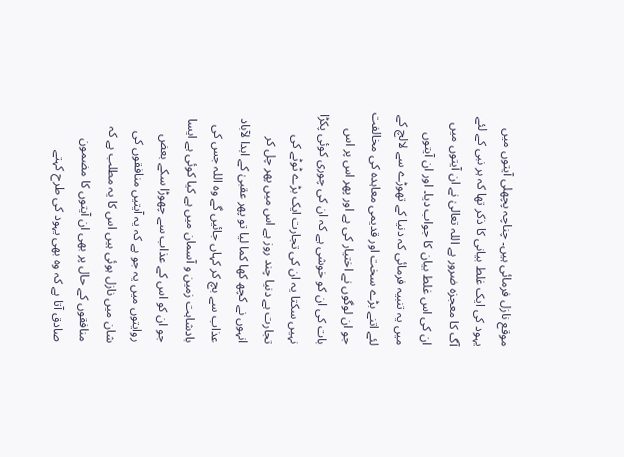موقع نازل فرمائی ہیں۔ چناچہ پچھلی آیتوں میں یہود کی ایک غلط بیانی کا ذکر تھا کہ ہر نبی کے لئے آگ کا معجزہ ضرور ہے اللہ تعالیٰ نے ان آیتوں میں ان کی اس غلط بیان کا جواب دیا۔ اور ان آیتوں میں یہ تنبیہ فرمائی کہ دنیا کے تھوڑے سے لالچ کے لئے اتنے بڑے سخت اور قدیمی معاہدہ کی مخالفت جو ان لوگوں نے اختیار کی ہے اور پھر اس پر اس بات کی ان کو خوشی ہے کہ ان کی چوری کوئی پکڑا نہیں سکتا یہ ان کی تجارت ایک بڑے ٹوٹے کی تجارت ہے دنیا چند روز ہے اس میں پھر چل کر انہوں نے کچھ کھا کما لیا تو پھر عقبیٰ کے ابدا لآباد عذاب سے بچ کر کہاں جائیں گے وہ اللہ جس کی بادشاہت زمین و آسمان میں ہے کیا کوئی ہے ایسا جو ان کو اس کے عذاب سے چھوڑا سکے بعض روایتوں میں یہ جو ہے کہ یہ آیتیں منافقوں کی شان میں نازل ہوئی ہیں اس کا یہ مطلب ہے کہ منافقوں کے حال پر بھی ان آیتوں کا مضمون صادق آتا ہے کہ وہ بھی یہود کی طرح کہتے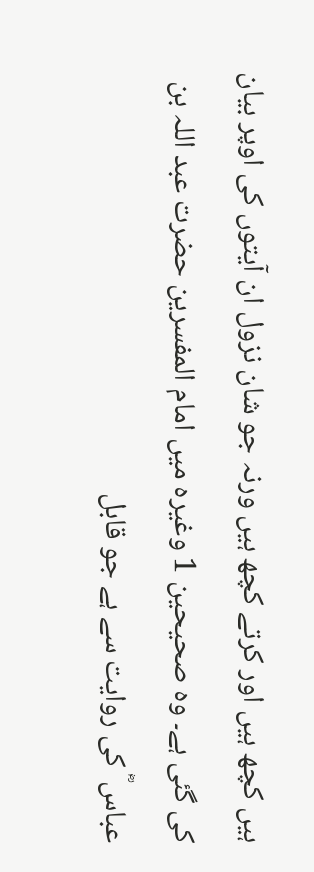ہیں کچھ ہیں اور کرتے کچھ ہیں ورنہ جو شان نزول ان آیتوں کی اوپر بیان کی گئی ہے۔ وہ صحیحین 1 وغیرہ میں امام المفسرین حضرت عبد اللہ بن عباس ؓ کی روایت سے ہے جو قابل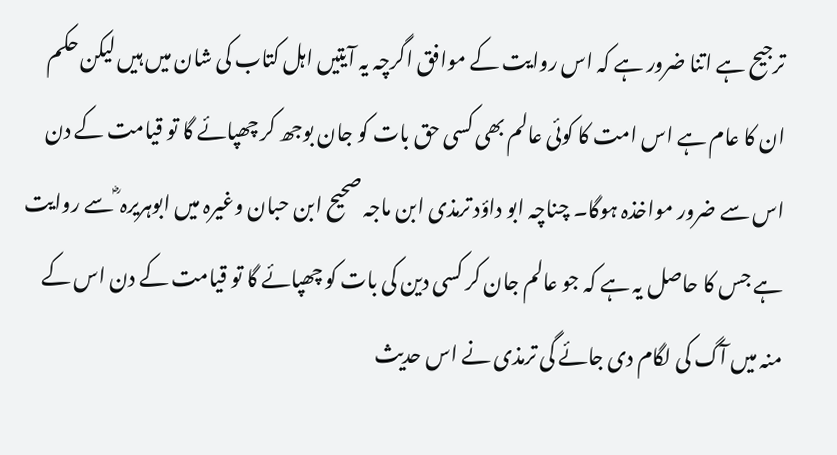ترجیح ہے اتنا ضرور ہے کہ اس روایت کے موافق اگرچہ یہ آیتیں اہل کتاب کی شان میں ہیں لیکن حکم ان کا عام ہے اس امت کا کوئی عالم بھی کسی حق بات کو جان بوجھ کر چھپائے گا تو قیامت کے دن اس سے ضرور مواخذہ ہوگا۔ چناچہ ابو داؤد ترمذی ابن ماجہ صحیح ابن حبان وغیرہ میں ابوہریرہ ؓ سے روایت ہے جس کا حاصل یہ ہے کہ جو عالم جان کر کسی دین کی بات کو چھپائے گا تو قیامت کے دن اس کے منہ میں آگ کی لگام دی جائے گی ترمذی نے اس حدیث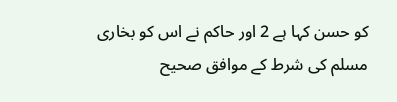کو حسن کہا ہے 2 اور حاکم نے اس کو بخاری مسلم کی شرط کے موافق صحیح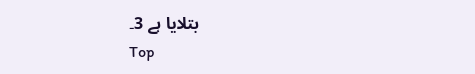بتلایا ہے 3۔
Top